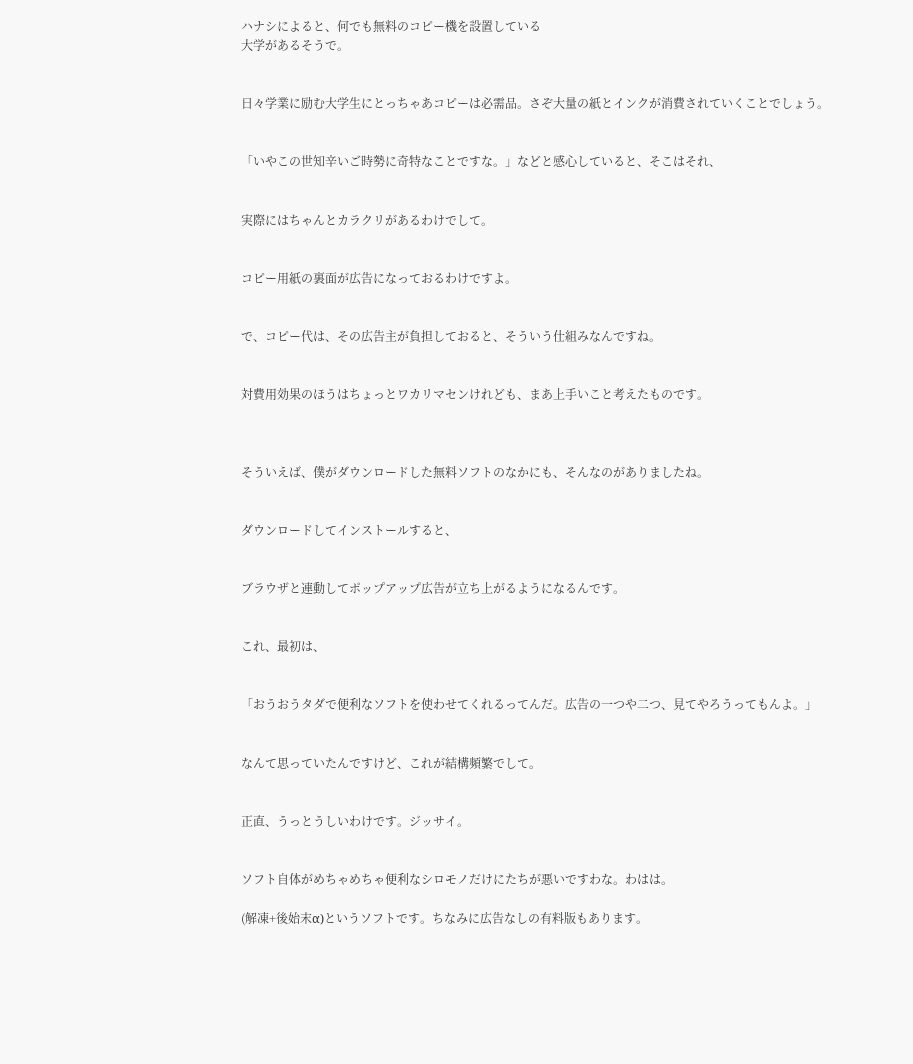ハナシによると、何でも無料のコピー機を設置している
大学があるそうで。


日々学業に励む大学生にとっちゃあコピーは必需品。さぞ大量の紙とインクが消費されていくことでしょう。


「いやこの世知辛いご時勢に奇特なことですな。」などと感心していると、そこはそれ、


実際にはちゃんとカラクリがあるわけでして。


コピー用紙の裏面が広告になっておるわけですよ。


で、コピー代は、その広告主が負担しておると、そういう仕組みなんですね。


対費用効果のほうはちょっとワカリマセンけれども、まあ上手いこと考えたものです。



そういえば、僕がダウンロードした無料ソフトのなかにも、そんなのがありましたね。


ダウンロードしてインストールすると、


ブラウザと連動してポップアップ広告が立ち上がるようになるんです。


これ、最初は、


「おうおうタダで便利なソフトを使わせてくれるってんだ。広告の一つや二つ、見てやろうってもんよ。」


なんて思っていたんですけど、これが結構頻繁でして。


正直、うっとうしいわけです。ジッサイ。


ソフト自体がめちゃめちゃ便利なシロモノだけにたちが悪いですわな。わはは。

(解凍+後始末α)というソフトです。ちなみに広告なしの有料版もあります。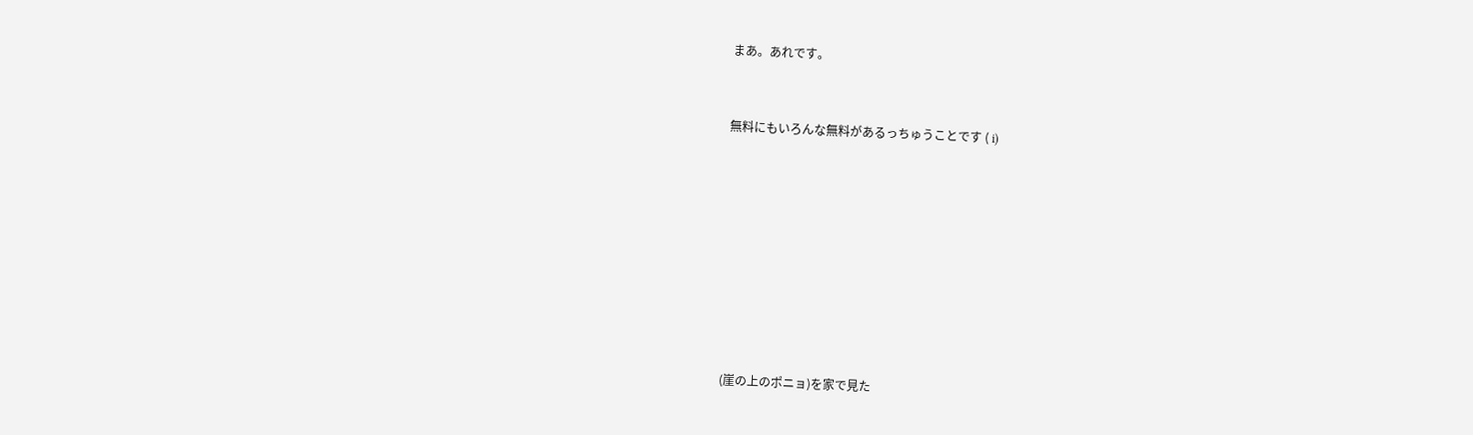まあ。あれです。


無料にもいろんな無料があるっちゅうことです ( i)









(崖の上のポニョ)を家で見た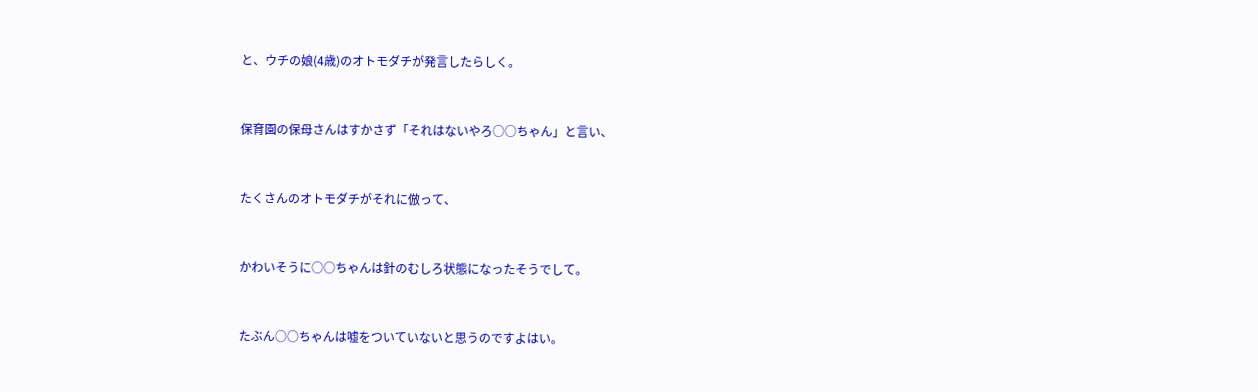と、ウチの娘(4歳)のオトモダチが発言したらしく。


保育園の保母さんはすかさず「それはないやろ○○ちゃん」と言い、


たくさんのオトモダチがそれに倣って、


かわいそうに○○ちゃんは針のむしろ状態になったそうでして。


たぶん○○ちゃんは嘘をついていないと思うのですよはい。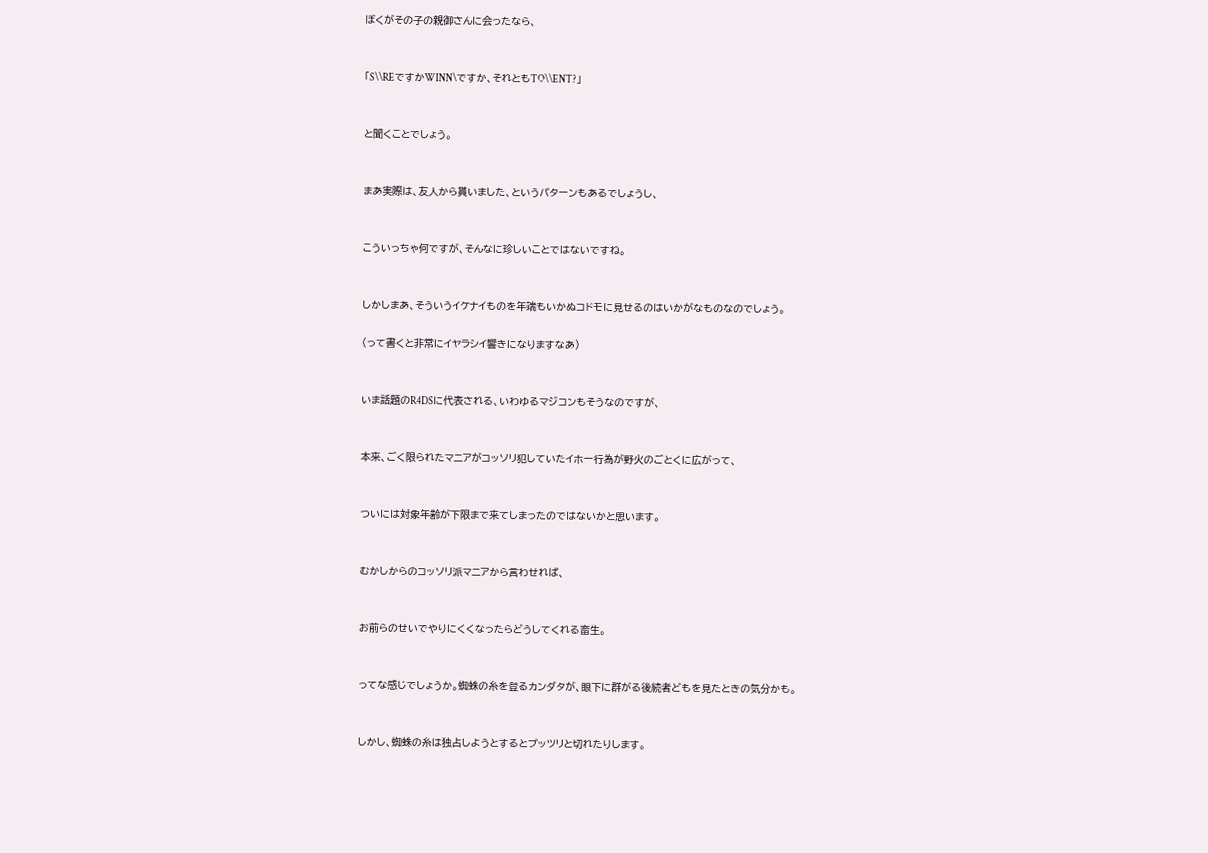ぼくがその子の親御さんに会ったなら、


「S\\REですかWINN\ですか、それともTO\\ENT?」


と聞くことでしょう。


まあ実際は、友人から貰いました、というパターンもあるでしょうし、


こういっちゃ何ですが、そんなに珍しいことではないですね。


しかしまあ、そういうイケナイものを年端もいかぬコドモに見せるのはいかがなものなのでしょう。

(って書くと非常にイヤラシイ響きになりますなあ)


いま話題のR4DSに代表される、いわゆるマジコンもそうなのですが、


本来、ごく限られたマニアがコッソリ犯していたイホー行為が野火のごとくに広がって、


ついには対象年齢が下限まで来てしまったのではないかと思います。


むかしからのコッソリ派マニアから言わせれば、


お前らのせいでやりにくくなったらどうしてくれる畜生。


ってな感じでしょうか。蜘蛛の糸を登るカンダタが、眼下に群がる後続者どもを見たときの気分かも。


しかし、蜘蛛の糸は独占しようとするとプッツリと切れたりします。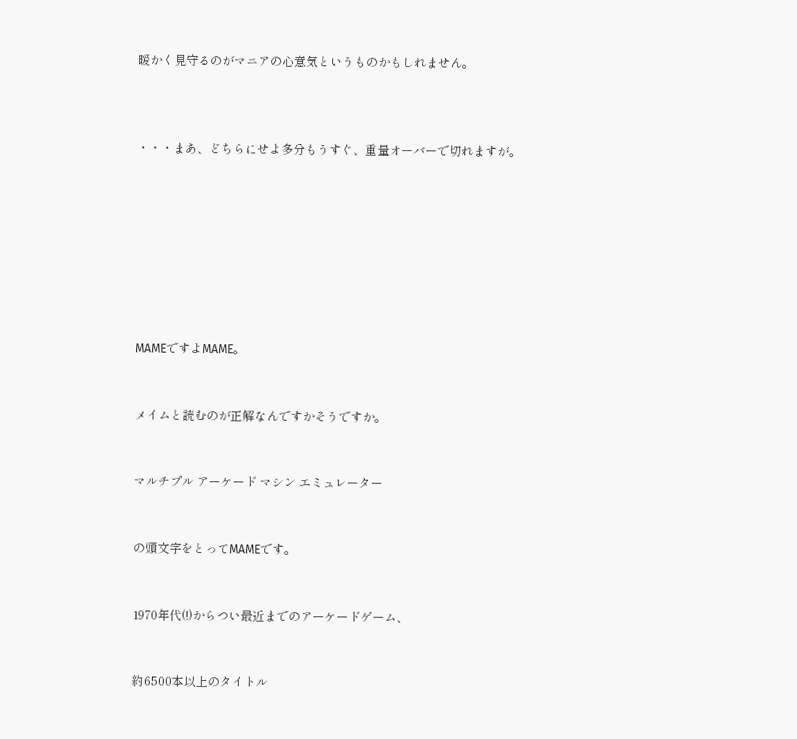暖かく見守るのがマニアの心意気というものかもしれません。



・・・まあ、どちらにせよ多分もうすぐ、重量オーバーで切れますが。








MAMEですよMAME。


メイムと読むのが正解なんですかそうですか。


マルチプル アーケード マシン エミュレーター


の頭文字をとってMAMEです。


1970年代(!)からつい最近までのアーケードゲーム、


約6500本以上のタイトル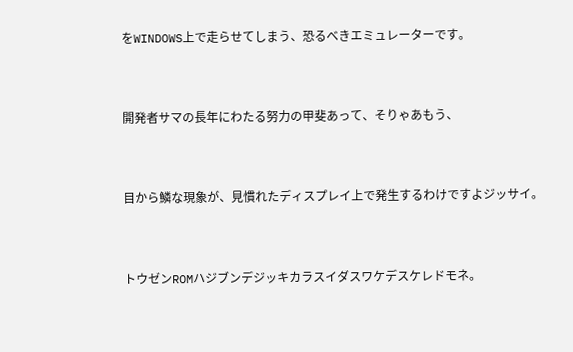をWINDOWS上で走らせてしまう、恐るべきエミュレーターです。


開発者サマの長年にわたる努力の甲斐あって、そりゃあもう、


目から鱗な現象が、見慣れたディスプレイ上で発生するわけですよジッサイ。


トウゼンROMハジブンデジッキカラスイダスワケデスケレドモネ。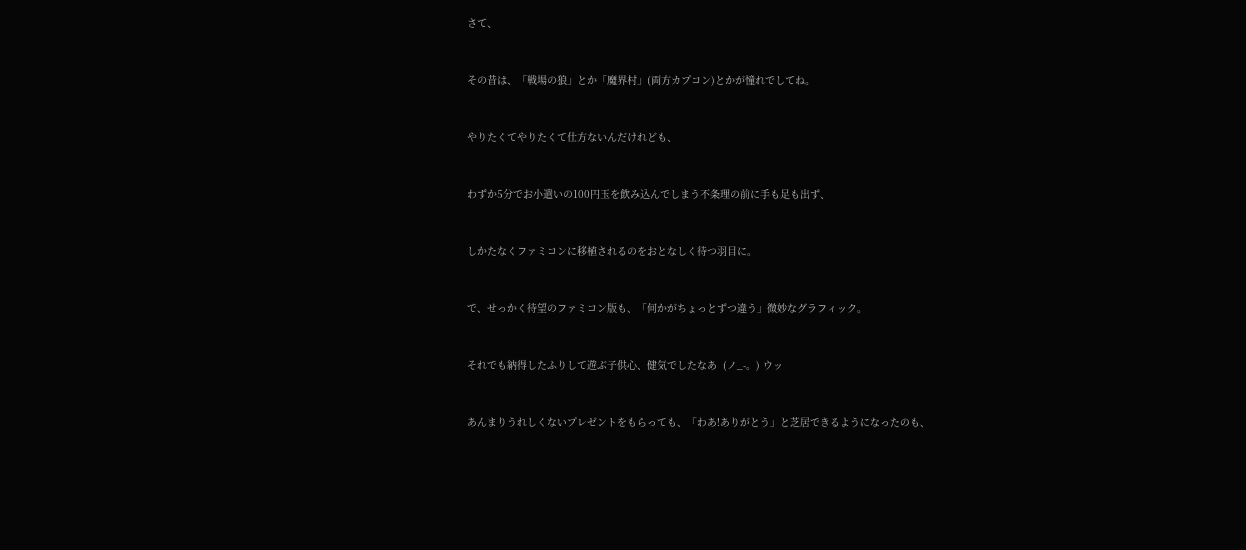さて、


その昔は、「戦場の狼」とか「魔界村」(両方カプコン)とかが憧れでしてね。


やりたくてやりたくて仕方ないんだけれども、


わずか5分でお小遣いの100円玉を飲み込んでしまう不条理の前に手も足も出ず、


しかたなくファミコンに移植されるのをおとなしく待つ羽目に。


で、せっかく待望のファミコン版も、「何かがちょっとずつ違う」微妙なグラフィック。


それでも納得したふりして遊ぶ子供心、健気でしたなあ  (ノ_-。) ウッ


あんまりうれしくないプレゼントをもらっても、「わあ!ありがとう」と芝居できるようになったのも、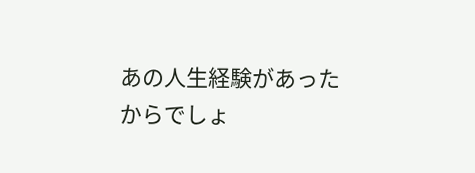あの人生経験があったからでしょ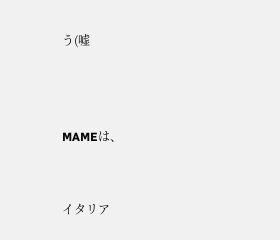う(嘘



MAMEは、


イタリア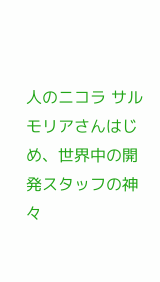人のニコラ サルモリアさんはじめ、世界中の開発スタッフの神々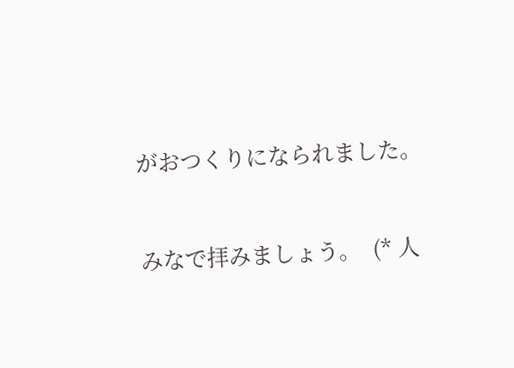がおつくりになられました。


みなで拝みましょう。  (* 人